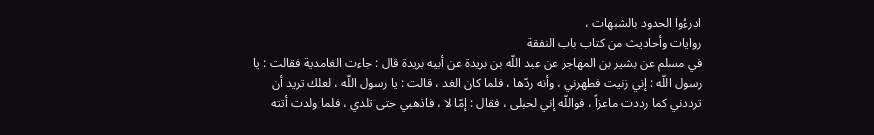ادرءُوا الحدود بالشبهات ،
روايات وأحاديث من كتاب باب النفقة
في مسلم عن بشير بن المهاجر عن عبد اللّه بن بريدة عن أبيه بريدة قال : جاءت الغامدية فقالت : يا رسول اللّه : إني زنيت فطهرني ، وأنه ردّها ، فلما كان الغد ، قالت : يا رسول اللّه ، لعلك تريد أن ترددني كما رددت ماعزاً ، فواللّه إني لحبلى ، فقال : إمّا لا ، فاذهبي حتى تلدي ، فلما ولدت أتته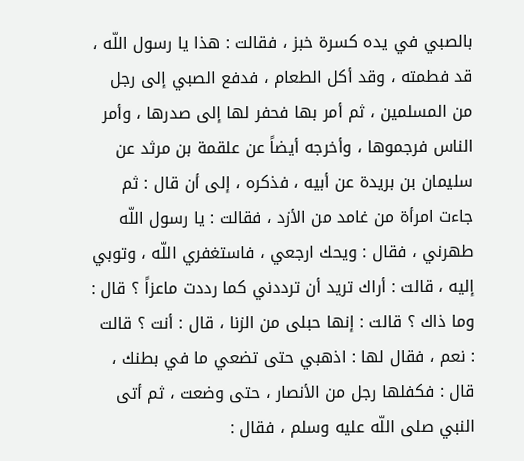بالصبي في يده كسرة خبز ، فقالت : هذا يا رسول اللّه ، قد فطمته ، وقد أكل الطعام ، فدفع الصبي إلى رجل من المسلمين ، ثم أمر بها فحفر لها إلى صدرها ، وأمر الناس فرجموها ، وأخرجه أيضاً عن علقمة بن مرثد عن سليمان بن بريدة عن أبيه ، فذكره ، إلى أن قال : ثم جاءت امرأة من غامد من الأزد ، فقالت : يا رسول اللّه طهرني ، فقال : ويحك ارجعي ، فاستغفري اللّه ، وتوبي إليه ، قالت : أراك تريد أن ترددني كما رددت ماعزاً ؟ قال : وما ذاك ؟ قالت : إنها حبلى من الزنا ، قال : أنت ؟ قالت : نعم ، فقال لها : اذهبي حتى تضعي ما في بطنك ، قال : فكفلها رجل من الأنصار ، حتى وضعت ، ثم أتى النبي صلى اللّه عليه وسلم ، فقال :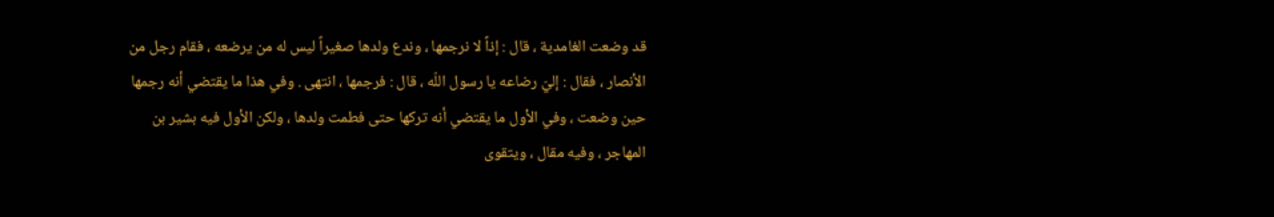قد وضعت الغامدية ، قال : إذاً لا نرجمها ، وندع ولدها صغيراً ليس له من يرضعه ، فقام رجل من الأنصار ، فقال : إليّ رضاعه يا رسول اللّه ، قال : فرجمها ، انتهى . وفي هذا ما يقتضي أنه رجمها حين وضعت ، وفي الأول ما يقتضي أنه تركها حتى فطمت ولدها ، ولكن الأول فيه بشير بن المهاجر ، وفيه مقال ، ويتقوى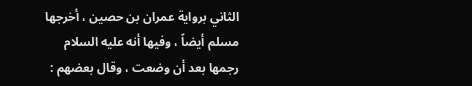الثاني برواية عمران بن حصين ، أخرجها مسلم أيضاً ، وفيها أنه عليه السلام رجمها بعد أن وضعت ، وقال بعضهم :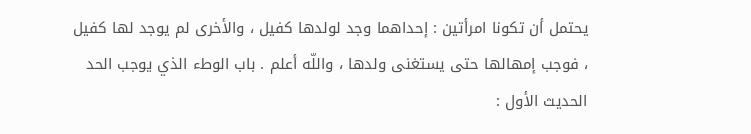يحتمل أن تكونا امرأتين : إحداهما وجد لولدها كفيل ، والأخرى لم يوجد لها كفيل ، فوجب إمهالها حتى يستغنى ولدها ، واللّه أعلم . باب الوطء الذي يوجب الحد الحديث الأول :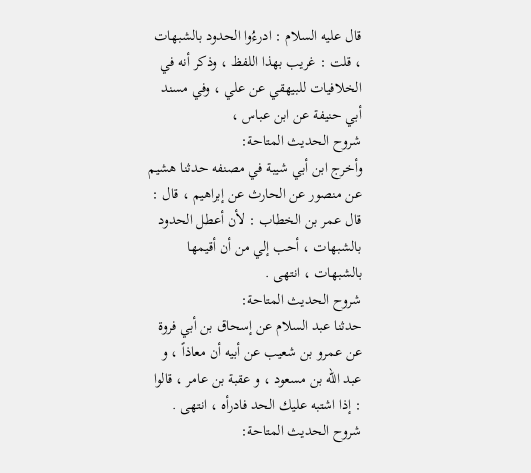قال عليه السلام : ادرءُوا الحدود بالشبهات ، قلت : غريب بهذا اللفظ ، وذكر أنه في الخلافيات للبيهقي عن علي ، وفي مسند أبي حنيفة عن ابن عباس ،
شروح الحديث المتاحة:
وأخرج ابن أبي شيبة في مصنفه حدثنا هشيم عن منصور عن الحارث عن إبراهيم ، قال : قال عمر بن الخطاب : لأن أعطل الحدود بالشبهات ، أحب إلي من أن أقيمها بالشبهات ، انتهى .
شروح الحديث المتاحة:
حدثنا عبد السلام عن إسحاق بن أبي فروة عن عمرو بن شعيب عن أبيه أن معاذاً ، و عبد اللّه بن مسعود ، و عقبة بن عامر ، قالوا : إذا اشتبه عليك الحد فادرأه ، انتهى .
شروح الحديث المتاحة: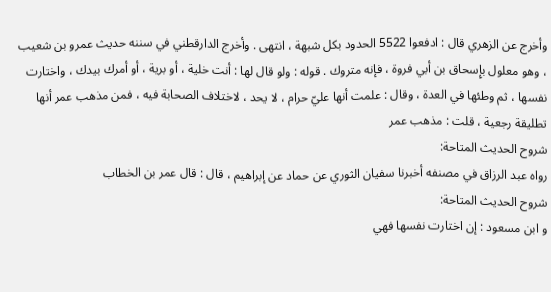وأخرج عن الزهري قال : ادفعوا 5522 الحدود بكل شبهة ، انتهى . وأخرج الدارقطني في سننه حديث عمرو بن شعيب ، وهو معلول بإِسحاق بن أبي فروة ، فإنه متروك . قوله : ولو قال لها : أنت خلية ، أو برية ، أو أمرك بيدك ، واختارت نفسها ، ثم وطئها في العدة ، وقال : علمت أنها عليّ حرام ، لا يحد ، لاختلاف الصحابة فيه ، فمن مذهب عمر أنها تطليقة رجعية ، قلت : مذهب عمر
شروح الحديث المتاحة:
رواه عبد الرزاق في مصنفه أخبرنا سفيان الثوري عن حماد عن إبراهيم ، قال : قال عمر بن الخطاب
شروح الحديث المتاحة:
و ابن مسعود : إن اختارت نفسها فهي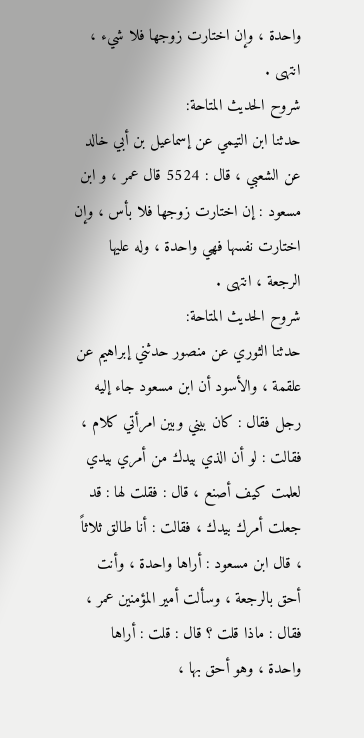واحدة ، وإن اختارت زوجها فلا شيء ، انتهى .
شروح الحديث المتاحة:
حدثنا ابن التيمي عن إسماعيل بن أبي خالد عن الشعبي ، قال : 5524 قال عمر ، و ابن مسعود : إن اختارت زوجها فلا بأس ، وإن اختارت نفسها فهي واحدة ، وله عليها الرجعة ، انتهى .
شروح الحديث المتاحة:
حدثنا الثوري عن منصور حدثني إبراهيم عن علقمة ، والأسود أن ابن مسعود جاء إليه رجل فقال : كان بيني وبين امرأتي كلام ، فقالت : لو أن الذي بيدك من أمري بيدي لعلمت كيف أصنع ، قال : فقلت لها : قد جعلت أمرك بيدك ، فقالت : أنا طالق ثلاثاً ، قال ابن مسعود : أراها واحدة ، وأنت أحق بالرجعة ، وسألت أمير المؤمنين عمر ، فقال : ماذا قلت ؟ قال : قلت : أراها واحدة ، وهو أحق بها ،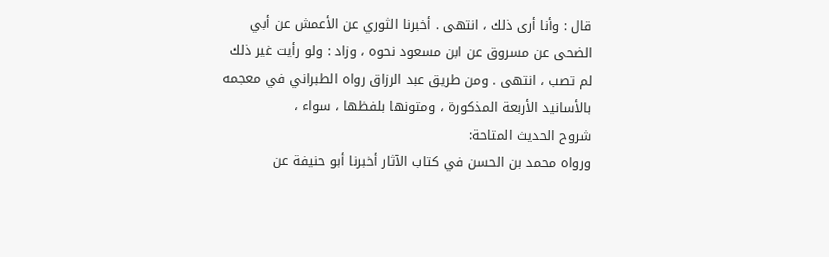قال : وأنا أرى ذلك ، انتهى . أخبرنا الثوري عن الأعمش عن أبي الضحى عن مسروق عن ابن مسعود نحوه ، وزاد : ولو رأيت غير ذلك لم تصب ، انتهى . ومن طريق عبد الرزاق رواه الطبراني في معجمه بالأسانيد الأربعة المذكورة ، ومتونها بلفظها ، سواء ،
شروح الحديث المتاحة:
ورواه محمد بن الحسن في كتاب الآثار أخبرنا أبو حنيفة عن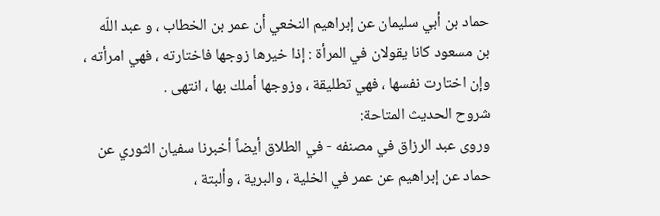حماد بن أبي سليمان عن إبراهيم النخعي أن عمر بن الخطاب ، و عبد اللّه بن مسعود كانا يقولان في المرأة : إذا خيرها زوجها فاختارته ، فهي امرأته ، وإن اختارت نفسها ، فهي تطليقة ، وزوجها أملك بها ، انتهى .
شروح الحديث المتاحة:
وروى عبد الرزاق في مصنفه - في الطلاق أيضاً أخبرنا سفيان الثوري عن حماد عن إبراهيم عن عمر في الخلية ، والبرية ، وألبتة ،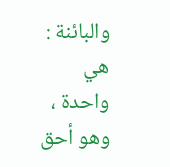والبائنة : هي واحدة ، وهو أحق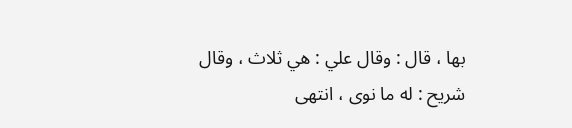بها ، قال : وقال علي : هي ثلاث ، وقال شريح : له ما نوى ، انتهى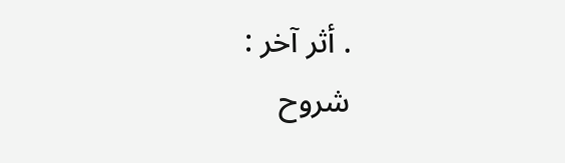. أثر آخر :
شروح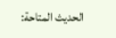الحديث المتاحة: